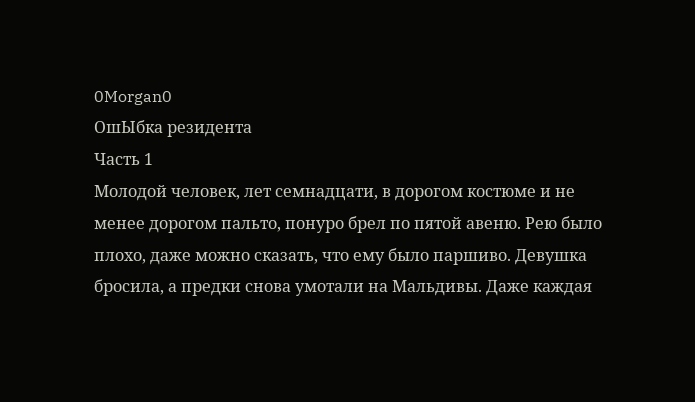0Morgan0
ОшЫбка резидента
Часть 1
Молодой человек, лет семнадцати, в дорогом костюме и не менее дорогом пальто, понуро брел по пятой авеню. Рею было плохо, даже можно сказать, что ему было паршиво. Девушка бросила, а предки снова умотали на Мальдивы. Даже каждая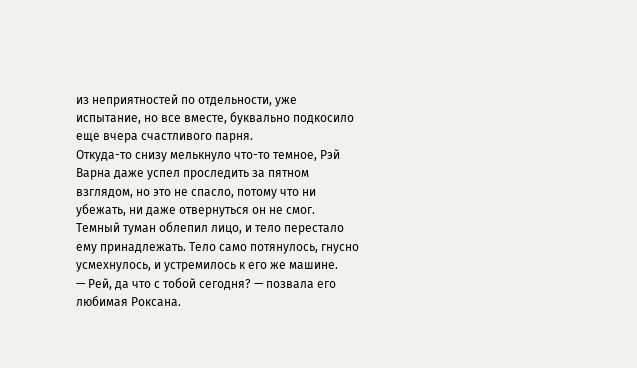из неприятностей по отдельности, уже испытание, но все вместе, буквально подкосило еще вчера счастливого парня.
Откуда-то снизу мелькнуло что-то темное, Рэй Варна даже успел проследить за пятном взглядом, но это не спасло, потому что ни убежать, ни даже отвернуться он не смог. Темный туман облепил лицо, и тело перестало ему принадлежать. Тело само потянулось, гнусно усмехнулось, и устремилось к его же машине.
— Рей, да что с тобой сегодня? — позвала его любимая Роксана.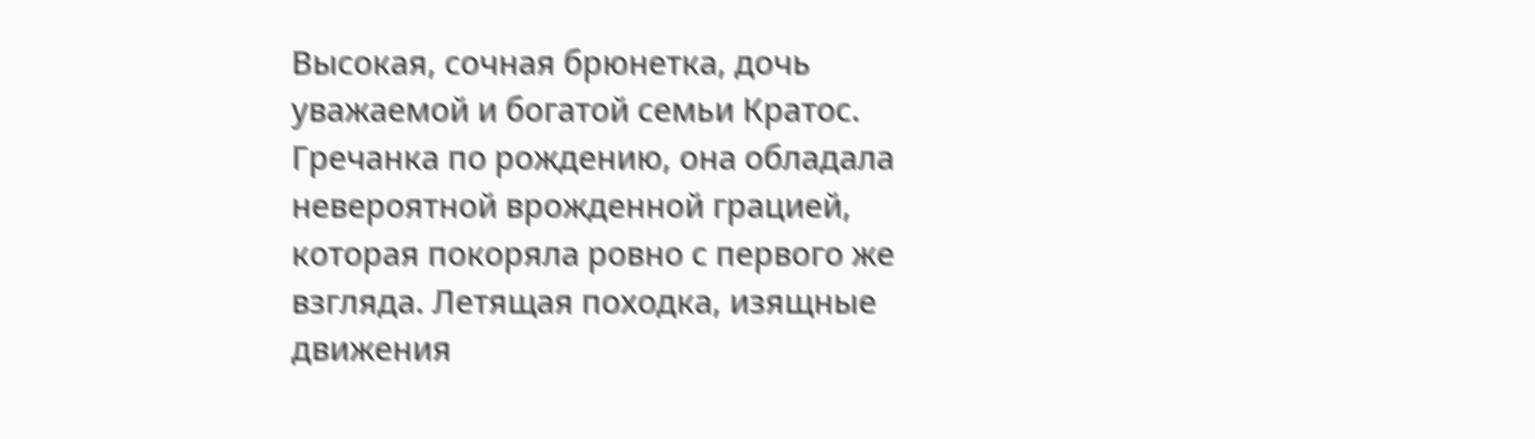Высокая, сочная брюнетка, дочь уважаемой и богатой семьи Кратос. Гречанка по рождению, она обладала невероятной врожденной грацией, которая покоряла ровно с первого же взгляда. Летящая походка, изящные движения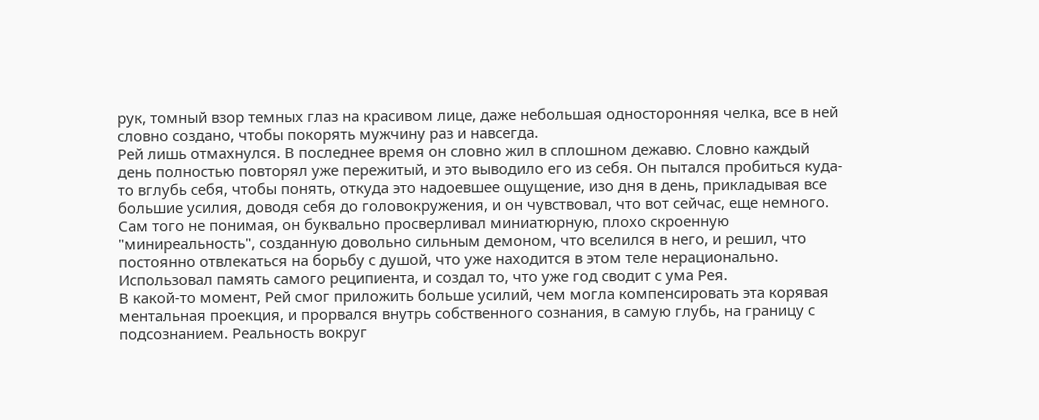рук, томный взор темных глаз на красивом лице, даже небольшая односторонняя челка, все в ней словно создано, чтобы покорять мужчину раз и навсегда.
Рей лишь отмахнулся. В последнее время он словно жил в сплошном дежавю. Словно каждый день полностью повторял уже пережитый, и это выводило его из себя. Он пытался пробиться куда-то вглубь себя, чтобы понять, откуда это надоевшее ощущение, изо дня в день, прикладывая все большие усилия, доводя себя до головокружения, и он чувствовал, что вот сейчас, еще немного. Сам того не понимая, он буквально просверливал миниатюрную, плохо скроенную "миниреальность", созданную довольно сильным демоном, что вселился в него, и решил, что постоянно отвлекаться на борьбу с душой, что уже находится в этом теле нерационально. Использовал память самого реципиента, и создал то, что уже год сводит с ума Рея.
В какой-то момент, Рей смог приложить больше усилий, чем могла компенсировать эта корявая ментальная проекция, и прорвался внутрь собственного сознания, в самую глубь, на границу с подсознанием. Реальность вокруг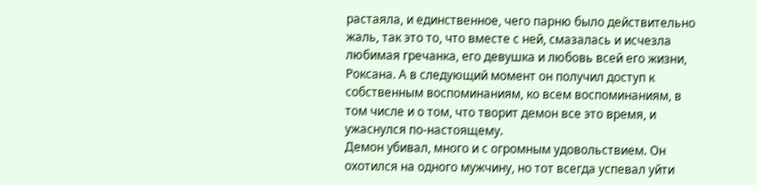растаяла, и единственное, чего парню было действительно жаль, так это то, что вместе с ней, смазалась и исчезла любимая гречанка, его девушка и любовь всей его жизни, Роксана. А в следующий момент он получил доступ к собственным воспоминаниям, ко всем воспоминаниям, в том числе и о том, что творит демон все это время, и ужаснулся по-настоящему.
Демон убивал, много и с огромным удовольствием. Он охотился на одного мужчину, но тот всегда успевал уйти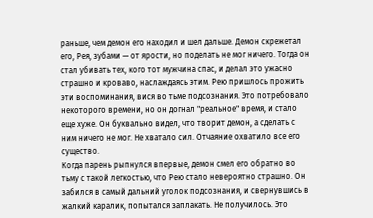раньше, чем демон его находил и шел дальше. Демон скрежетал его, Рея, зубами — от ярости, но поделать не мог ничего. Тогда он стал убивать тех, кого тот мужчина спас, и делал это ужасно страшно и кроваво, наслаждаясь этим. Рею пришлось прожить эти воспоминания, вися во тьме подсознания. Это потребовало некоторого времени, но он догнал "реальное" время, и стало еще хуже. Он буквально видел, что творит демон, а сделать с ним ничего не мог. Не хватало сил. Отчаяние охватило все его существо.
Когда парень рыпнулся впервые, демон смел его обратно во тьму с такой легкостью, что Рею стало невероятно страшно. Он забился в самый дальний уголок подсознания, и свернувшись в жалкий каралик, попытался заплакать. Не получилось. Это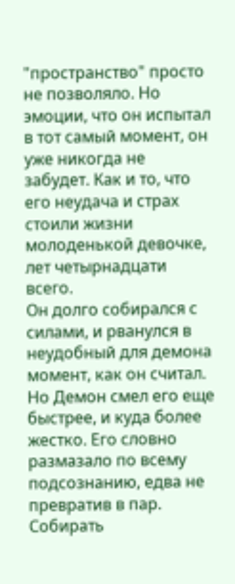"пространство" просто не позволяло. Но эмоции, что он испытал в тот самый момент, он уже никогда не забудет. Как и то, что его неудача и страх стоили жизни молоденькой девочке, лет четырнадцати всего.
Он долго собирался с силами, и рванулся в неудобный для демона момент, как он считал. Но Демон смел его еще быстрее, и куда более жестко. Его словно размазало по всему подсознанию, едва не превратив в пар. Собирать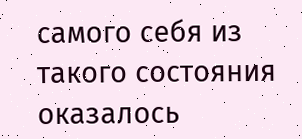самого себя из такого состояния оказалось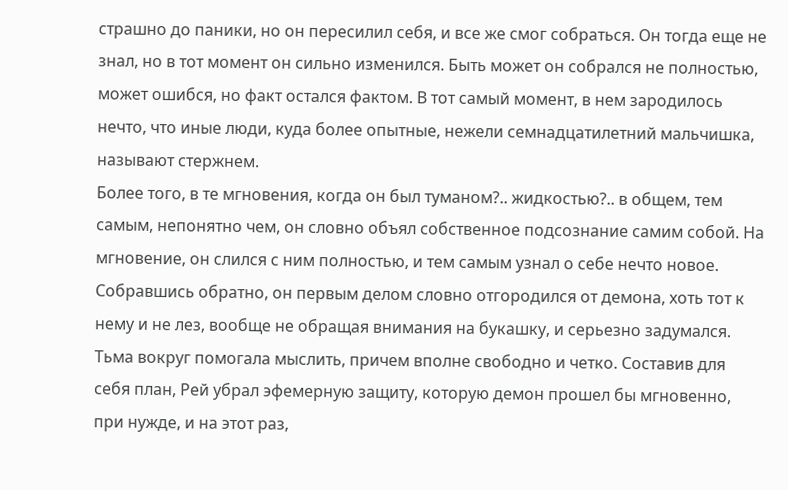страшно до паники, но он пересилил себя, и все же смог собраться. Он тогда еще не знал, но в тот момент он сильно изменился. Быть может он собрался не полностью, может ошибся, но факт остался фактом. В тот самый момент, в нем зародилось нечто, что иные люди, куда более опытные, нежели семнадцатилетний мальчишка, называют стержнем.
Более того, в те мгновения, когда он был туманом?.. жидкостью?.. в общем, тем самым, непонятно чем, он словно объял собственное подсознание самим собой. На мгновение, он слился с ним полностью, и тем самым узнал о себе нечто новое.
Собравшись обратно, он первым делом словно отгородился от демона, хоть тот к нему и не лез, вообще не обращая внимания на букашку, и серьезно задумался. Тьма вокруг помогала мыслить, причем вполне свободно и четко. Составив для себя план, Рей убрал эфемерную защиту, которую демон прошел бы мгновенно, при нужде, и на этот раз,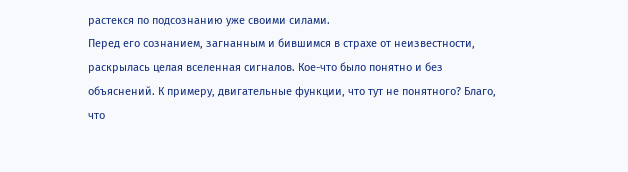растекся по подсознанию уже своими силами.
Перед его сознанием, загнанным и бившимся в страхе от неизвестности, раскрылась целая вселенная сигналов. Кое-что было понятно и без объяснений. К примеру, двигательные функции, что тут не понятного? Благо, что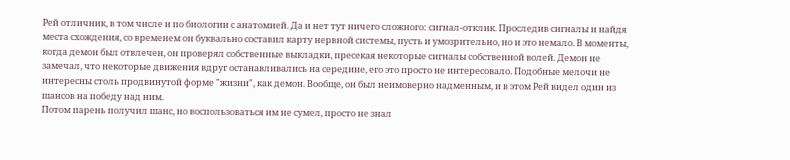Рей отличник, в том числе и по биологии с анатомией. Да и нет тут ничего сложного: сигнал-отклик. Проследив сигналы и найдя места схождения, со временем он буквально составил карту нервной системы, пусть и умозрительно, но и это немало. В моменты, когда демон был отвлечен, он проверял собственные выкладки, пресекая некоторые сигналы собственной волей. Демон не замечал, что некоторые движения вдруг останавливались на середине, его это просто не интересовало. Подобные мелочи не интересны столь продвинутой форме "жизни", как демон. Вообще, он был неимоверно надменным, и в этом Рей видел один из шансов на победу над ним.
Потом парень получил шанс, но воспользоваться им не сумел, просто не знал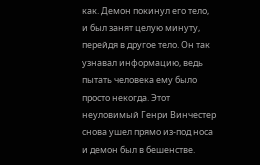как. Демон покинул его тело, и был занят целую минуту, перейдя в другое тело. Он так узнавал информацию, ведь пытать человека ему было просто некогда. Этот неуловимый Генри Винчестер снова ушел прямо из-под носа и демон был в бешенстве.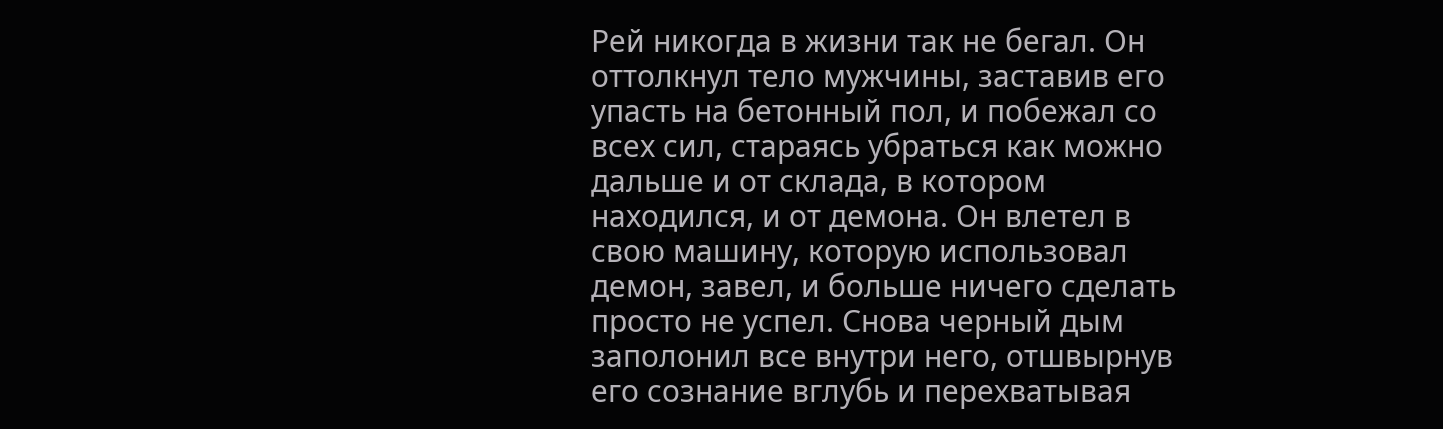Рей никогда в жизни так не бегал. Он оттолкнул тело мужчины, заставив его упасть на бетонный пол, и побежал со всех сил, стараясь убраться как можно дальше и от склада, в котором находился, и от демона. Он влетел в свою машину, которую использовал демон, завел, и больше ничего сделать просто не успел. Снова черный дым заполонил все внутри него, отшвырнув его сознание вглубь и перехватывая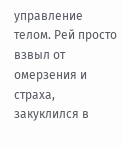управление телом. Рей просто взвыл от омерзения и страха, закуклился в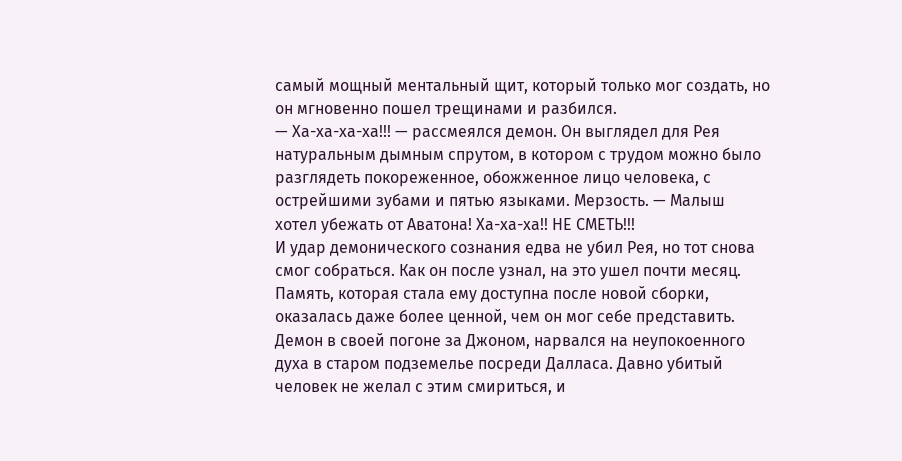самый мощный ментальный щит, который только мог создать, но он мгновенно пошел трещинами и разбился.
— Ха-ха-ха-ха!!! — рассмеялся демон. Он выглядел для Рея натуральным дымным спрутом, в котором с трудом можно было разглядеть покореженное, обожженное лицо человека, с острейшими зубами и пятью языками. Мерзость. — Малыш хотел убежать от Аватона! Ха-ха-ха!! НЕ СМЕТЬ!!!
И удар демонического сознания едва не убил Рея, но тот снова смог собраться. Как он после узнал, на это ушел почти месяц. Память, которая стала ему доступна после новой сборки, оказалась даже более ценной, чем он мог себе представить. Демон в своей погоне за Джоном, нарвался на неупокоенного духа в старом подземелье посреди Далласа. Давно убитый человек не желал с этим смириться, и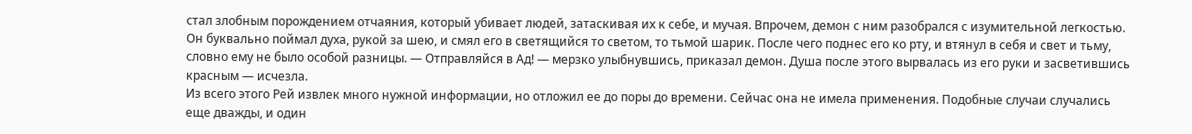стал злобным порождением отчаяния, который убивает людей, затаскивая их к себе, и мучая. Впрочем, демон с ним разобрался с изумительной легкостью. Он буквально поймал духа, рукой за шею, и смял его в светящийся то светом, то тьмой шарик. После чего поднес его ко рту, и втянул в себя и свет и тьму, словно ему не было особой разницы. — Отправляйся в Ад! — мерзко улыбнувшись, приказал демон. Душа после этого вырвалась из его руки и засветившись красным — исчезла.
Из всего этого Рей извлек много нужной информации, но отложил ее до поры до времени. Сейчас она не имела применения. Подобные случаи случались еще дважды, и один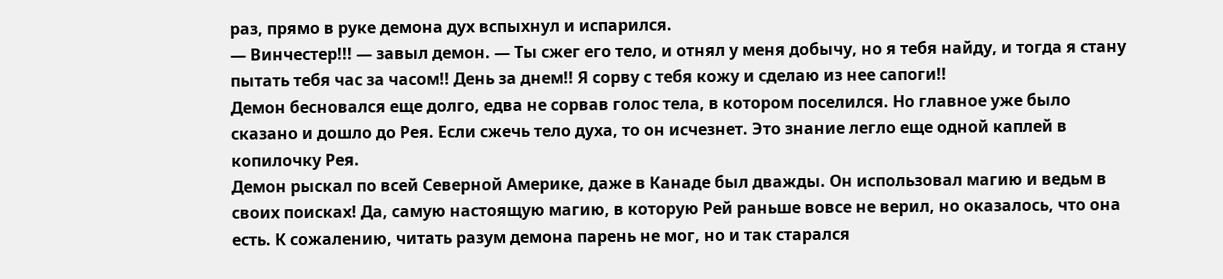раз, прямо в руке демона дух вспыхнул и испарился.
— Винчестер!!! — завыл демон. — Ты сжег его тело, и отнял у меня добычу, но я тебя найду, и тогда я стану пытать тебя час за часом!! День за днем!! Я сорву с тебя кожу и сделаю из нее сапоги!!
Демон бесновался еще долго, едва не сорвав голос тела, в котором поселился. Но главное уже было сказано и дошло до Рея. Если сжечь тело духа, то он исчезнет. Это знание легло еще одной каплей в копилочку Рея.
Демон рыскал по всей Северной Америке, даже в Канаде был дважды. Он использовал магию и ведьм в своих поисках! Да, самую настоящую магию, в которую Рей раньше вовсе не верил, но оказалось, что она есть. К сожалению, читать разум демона парень не мог, но и так старался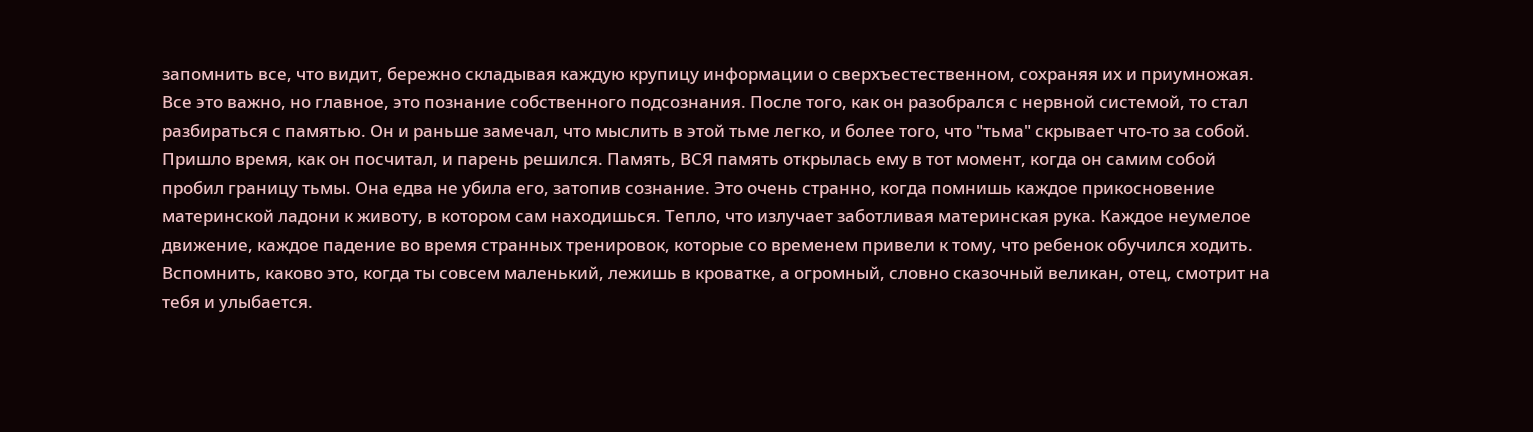запомнить все, что видит, бережно складывая каждую крупицу информации о сверхъестественном, сохраняя их и приумножая.
Все это важно, но главное, это познание собственного подсознания. После того, как он разобрался с нервной системой, то стал разбираться с памятью. Он и раньше замечал, что мыслить в этой тьме легко, и более того, что "тьма" скрывает что-то за собой. Пришло время, как он посчитал, и парень решился. Память, ВСЯ память открылась ему в тот момент, когда он самим собой пробил границу тьмы. Она едва не убила его, затопив сознание. Это очень странно, когда помнишь каждое прикосновение материнской ладони к животу, в котором сам находишься. Тепло, что излучает заботливая материнская рука. Каждое неумелое движение, каждое падение во время странных тренировок, которые со временем привели к тому, что ребенок обучился ходить. Вспомнить, каково это, когда ты совсем маленький, лежишь в кроватке, а огромный, словно сказочный великан, отец, смотрит на тебя и улыбается.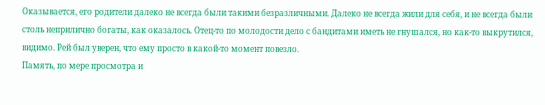Оказывается, его родители далеко не всегда были такими безразличными. Далеко не всегда жили для себя, и не всегда были столь неприлично богаты, как оказалось. Отец-то по молодости дело с бандитами иметь не гнушался, но как-то выкрутился, видимо. Рей был уверен, что ему просто в какой-то момент повезло.
Память, по мере просмотра и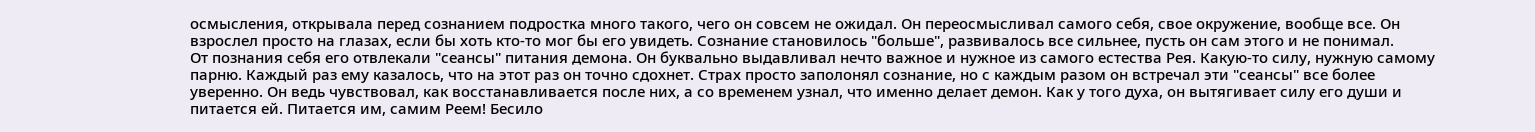осмысления, открывала перед сознанием подростка много такого, чего он совсем не ожидал. Он переосмысливал самого себя, свое окружение, вообще все. Он взрослел просто на глазах, если бы хоть кто-то мог бы его увидеть. Сознание становилось "больше", развивалось все сильнее, пусть он сам этого и не понимал.
От познания себя его отвлекали "сеансы" питания демона. Он буквально выдавливал нечто важное и нужное из самого естества Рея. Какую-то силу, нужную самому парню. Каждый раз ему казалось, что на этот раз он точно сдохнет. Страх просто заполонял сознание, но с каждым разом он встречал эти "сеансы" все более уверенно. Он ведь чувствовал, как восстанавливается после них, а со временем узнал, что именно делает демон. Как у того духа, он вытягивает силу его души и питается ей. Питается им, самим Реем! Бесило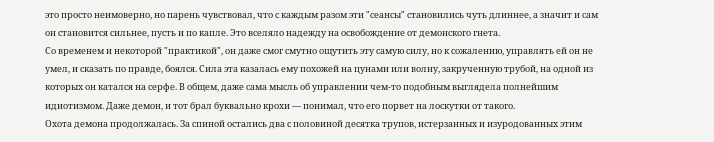это просто неимоверно, но парень чувствовал, что с каждым разом эти "сеансы" становились чуть длиннее, а значит и сам он становится сильнее, пусть и по капле. Это вселяло надежду на освобождение от демонского гнета.
Со временем и некоторой "практикой", он даже смог смутно ощутить эту самую силу, но к сожалению, управлять ей он не умел, и сказать по правде, боялся. Сила эта казалась ему похожей на цунами или волну, закрученную трубой, на одной из которых он катался на серфе. В общем, даже сама мысль об управлении чем-то подобным выглядела полнейшим идиотизмом. Даже демон, и тот брал буквально крохи — понимал, что его порвет на лоскутки от такого.
Охота демона продолжалась. За спиной остались два с половиной десятка трупов, истерзанных и изуродованных этим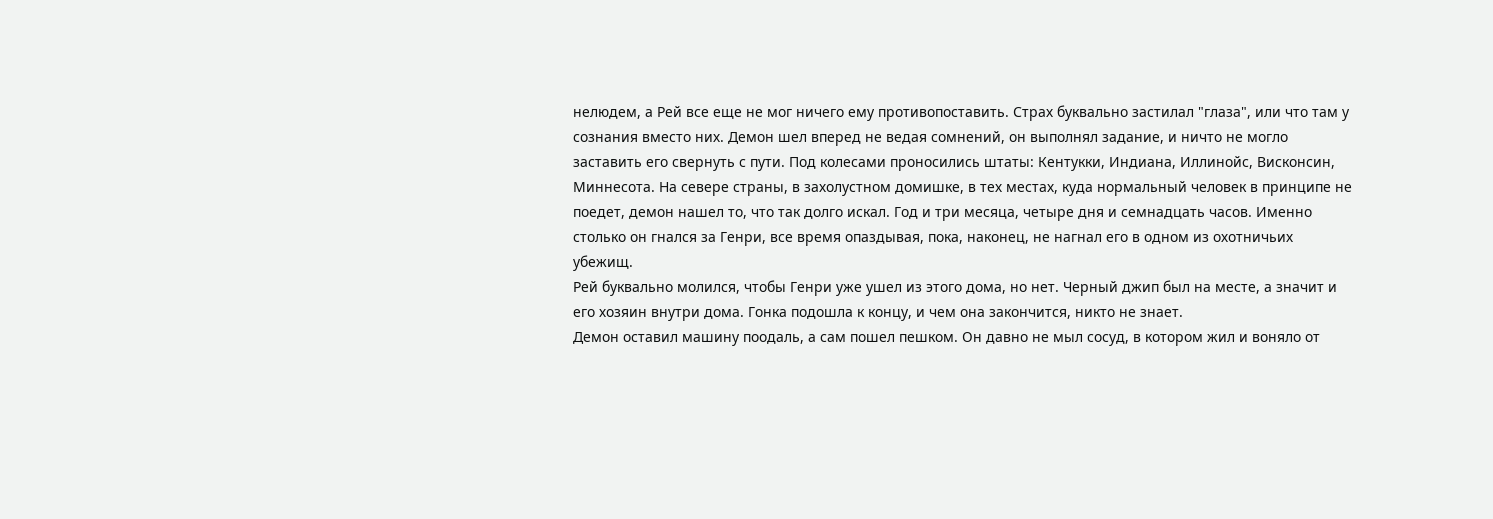нелюдем, а Рей все еще не мог ничего ему противопоставить. Страх буквально застилал "глаза", или что там у сознания вместо них. Демон шел вперед не ведая сомнений, он выполнял задание, и ничто не могло заставить его свернуть с пути. Под колесами проносились штаты: Кентукки, Индиана, Иллинойс, Висконсин, Миннесота. На севере страны, в захолустном домишке, в тех местах, куда нормальный человек в принципе не поедет, демон нашел то, что так долго искал. Год и три месяца, четыре дня и семнадцать часов. Именно столько он гнался за Генри, все время опаздывая, пока, наконец, не нагнал его в одном из охотничьих убежищ.
Рей буквально молился, чтобы Генри уже ушел из этого дома, но нет. Черный джип был на месте, а значит и его хозяин внутри дома. Гонка подошла к концу, и чем она закончится, никто не знает.
Демон оставил машину поодаль, а сам пошел пешком. Он давно не мыл сосуд, в котором жил и воняло от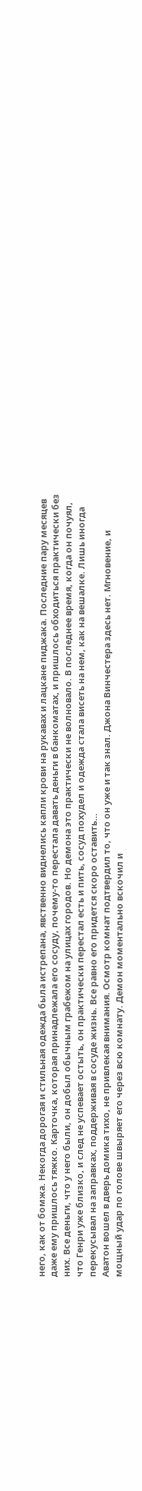него, как от бомжа. Некогда дорогая и стильная одежда была истрепана, явственно виднелись капли крови на рукавах и лацкане пиджака. Последние пару месяцев даже ему пришлось тяжко. Карточка, которая принадлежала его сосуду, почему-то перестала давать деньги в банкоматах, и пришлось обходиться практически без них. Все деньги, что у него были, он добыл обычным грабежом на улицах городов. Но демона это практически не волновало. В последнее время, когда он почуял, что Генри уже близко, и след не успевает остыть, он практически перестал есть и пить, сосуд похудел и одежда стала висеть на нем, как на вешалке. Лишь иногда перекусывал на заправках, поддерживая в сосуде жизнь. Все равно его придется скоро оставить…
Аватон вошел в дверь домика тихо, не привлекая внимания. Осмотр комнат подтвердил то, что он уже и так знал. Джона Винчестера здесь нет. Мгновение, и мощный удар по голове швыряет его через всю комнату. Демон моментально вскочил и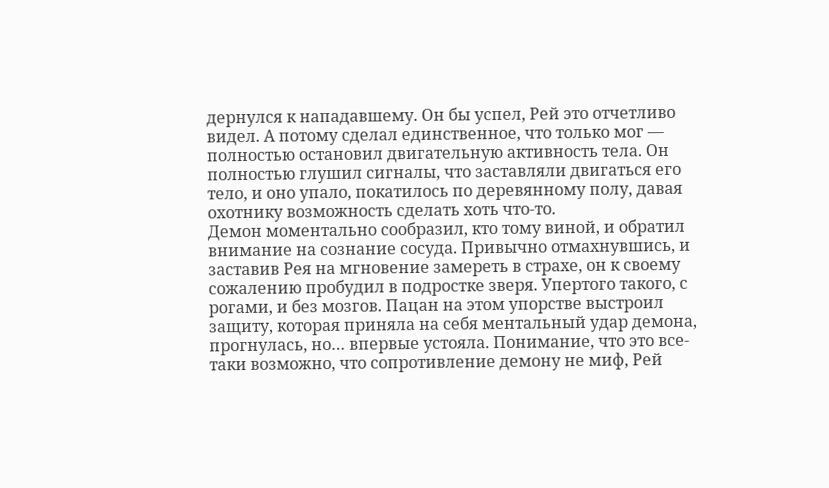дернулся к нападавшему. Он бы успел, Рей это отчетливо видел. А потому сделал единственное, что только мог — полностью остановил двигательную активность тела. Он полностью глушил сигналы, что заставляли двигаться его тело, и оно упало, покатилось по деревянному полу, давая охотнику возможность сделать хоть что-то.
Демон моментально сообразил, кто тому виной, и обратил внимание на сознание сосуда. Привычно отмахнувшись, и заставив Рея на мгновение замереть в страхе, он к своему сожалению пробудил в подростке зверя. Упертого такого, с рогами, и без мозгов. Пацан на этом упорстве выстроил защиту, которая приняла на себя ментальный удар демона, прогнулась, но… впервые устояла. Понимание, что это все-таки возможно, что сопротивление демону не миф, Рей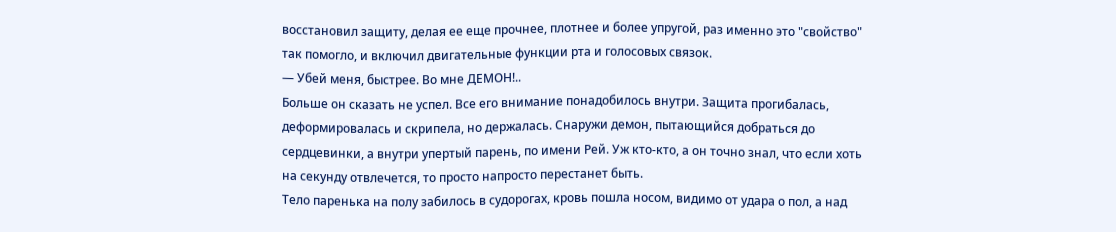восстановил защиту, делая ее еще прочнее, плотнее и более упругой, раз именно это "свойство" так помогло, и включил двигательные функции рта и голосовых связок.
— Убей меня, быстрее. Во мне ДЕМОН!..
Больше он сказать не успел. Все его внимание понадобилось внутри. Защита прогибалась, деформировалась и скрипела, но держалась. Снаружи демон, пытающийся добраться до сердцевинки, а внутри упертый парень, по имени Рей. Уж кто-кто, а он точно знал, что если хоть на секунду отвлечется, то просто напросто перестанет быть.
Тело паренька на полу забилось в судорогах, кровь пошла носом, видимо от удара о пол, а над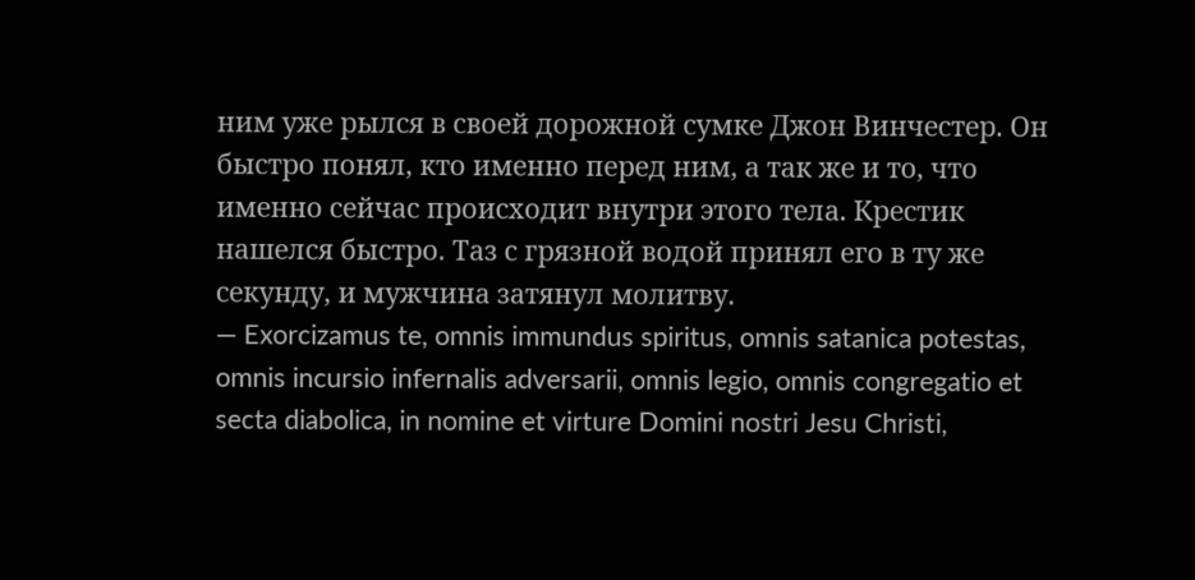ним уже рылся в своей дорожной сумке Джон Винчестер. Он быстро понял, кто именно перед ним, а так же и то, что именно сейчас происходит внутри этого тела. Крестик нашелся быстро. Таз с грязной водой принял его в ту же секунду, и мужчина затянул молитву.
— Exorcizamus te, omnis immundus spiritus, omnis satanica potestas, omnis incursio infernalis adversarii, omnis legio, omnis congregatio et secta diabolica, in nomine et virture Domini nostri Jesu Christi,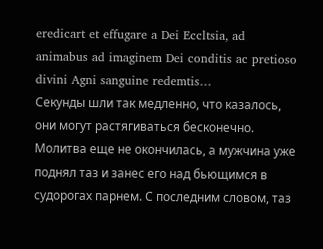eredicart et effugare a Dei Eccltsia, ad animabus ad imaginem Dei conditis ac pretioso divini Agni sanguine redemtis…
Секунды шли так медленно, что казалось, они могут растягиваться бесконечно. Молитва еще не окончилась, а мужчина уже поднял таз и занес его над бьющимся в судорогах парнем. С последним словом, таз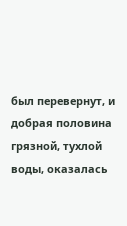был перевернут, и добрая половина грязной, тухлой воды, оказалась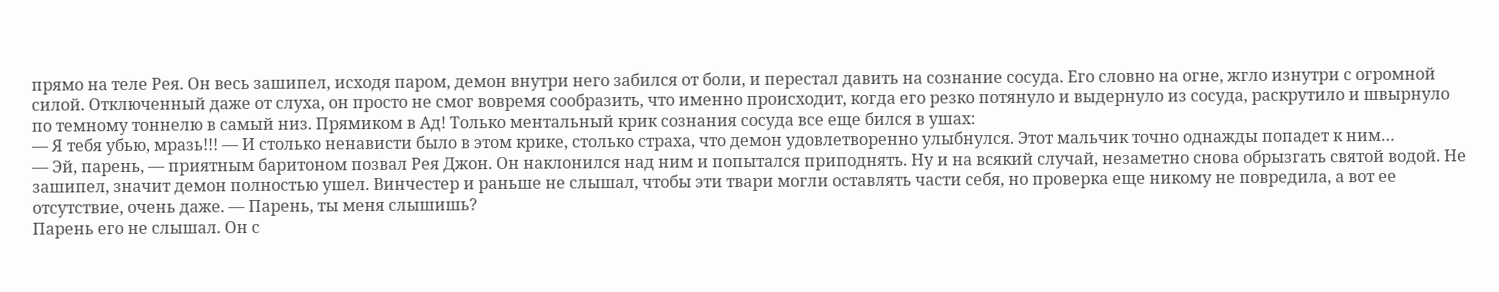прямо на теле Рея. Он весь зашипел, исходя паром, демон внутри него забился от боли, и перестал давить на сознание сосуда. Его словно на огне, жгло изнутри с огромной силой. Отключенный даже от слуха, он просто не смог вовремя сообразить, что именно происходит, когда его резко потянуло и выдернуло из сосуда, раскрутило и швырнуло по темному тоннелю в самый низ. Прямиком в Ад! Только ментальный крик сознания сосуда все еще бился в ушах:
— Я тебя убью, мразь!!! — И столько ненависти было в этом крике, столько страха, что демон удовлетворенно улыбнулся. Этот мальчик точно однажды попадет к ним…
— Эй, парень, — приятным баритоном позвал Рея Джон. Он наклонился над ним и попытался приподнять. Ну и на всякий случай, незаметно снова обрызгать святой водой. Не зашипел, значит демон полностью ушел. Винчестер и раньше не слышал, чтобы эти твари могли оставлять части себя, но проверка еще никому не повредила, а вот ее отсутствие, очень даже. — Парень, ты меня слышишь?
Парень его не слышал. Он с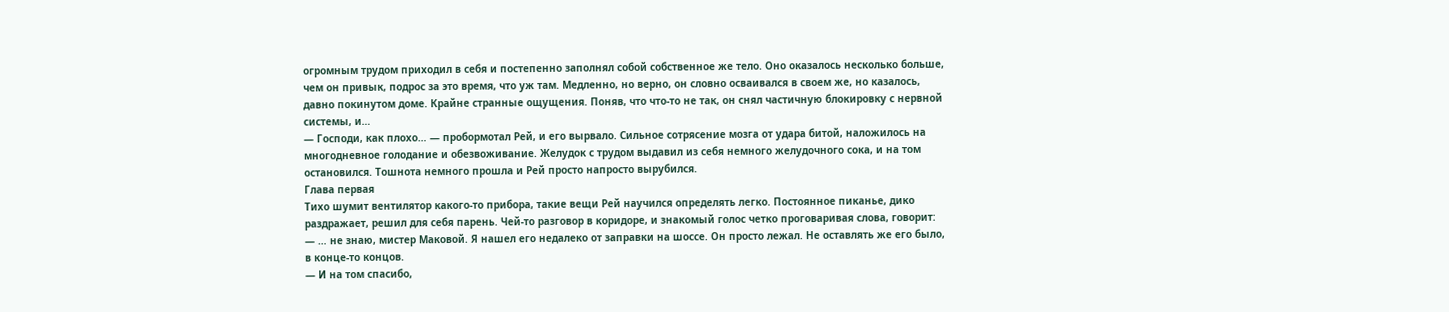огромным трудом приходил в себя и постепенно заполнял собой собственное же тело. Оно оказалось несколько больше, чем он привык, подрос за это время, что уж там. Медленно, но верно, он словно осваивался в своем же, но казалось, давно покинутом доме. Крайне странные ощущения. Поняв, что что-то не так, он снял частичную блокировку с нервной системы, и…
— Господи, как плохо… — пробормотал Рей, и его вырвало. Сильное сотрясение мозга от удара битой, наложилось на многодневное голодание и обезвоживание. Желудок с трудом выдавил из себя немного желудочного сока, и на том остановился. Тошнота немного прошла и Рей просто напросто вырубился.
Глава первая
Тихо шумит вентилятор какого-то прибора, такие вещи Рей научился определять легко. Постоянное пиканье, дико раздражает, решил для себя парень. Чей-то разговор в коридоре, и знакомый голос четко проговаривая слова, говорит:
— … не знаю, мистер Маковой. Я нашел его недалеко от заправки на шоссе. Он просто лежал. Не оставлять же его было, в конце-то концов.
— И на том спасибо,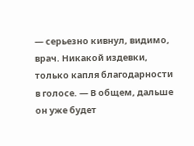— серьезно кивнул, видимо, врач. Никакой издевки, только капля благодарности в голосе. — В общем, дальше он уже будет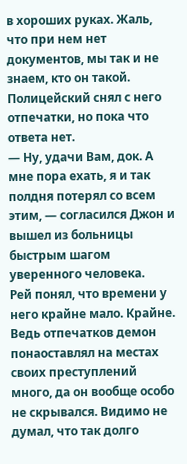в хороших руках. Жаль, что при нем нет документов, мы так и не знаем, кто он такой. Полицейский снял с него отпечатки, но пока что ответа нет.
— Ну, удачи Вам, док. А мне пора ехать, я и так полдня потерял со всем этим, — согласился Джон и вышел из больницы быстрым шагом уверенного человека.
Рей понял, что времени у него крайне мало. Крайне. Ведь отпечатков демон понаоставлял на местах своих преступлений много, да он вообще особо не скрывался. Видимо не думал, что так долго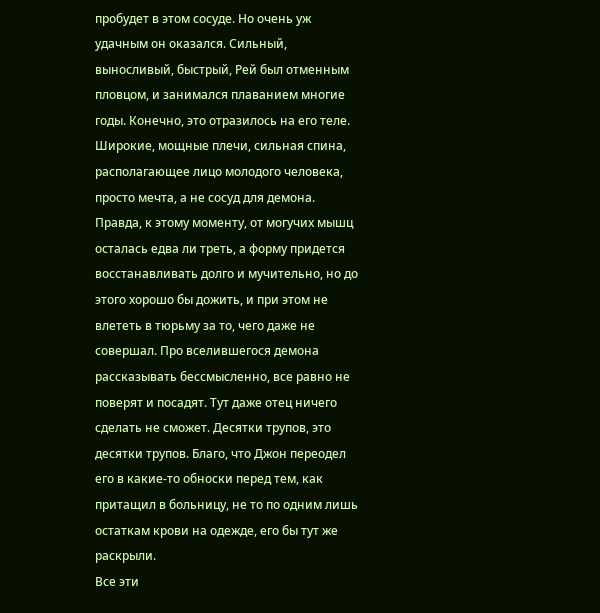пробудет в этом сосуде. Но очень уж удачным он оказался. Сильный, выносливый, быстрый, Рей был отменным пловцом, и занимался плаванием многие годы. Конечно, это отразилось на его теле. Широкие, мощные плечи, сильная спина, располагающее лицо молодого человека, просто мечта, а не сосуд для демона. Правда, к этому моменту, от могучих мышц осталась едва ли треть, а форму придется восстанавливать долго и мучительно, но до этого хорошо бы дожить, и при этом не влететь в тюрьму за то, чего даже не совершал. Про вселившегося демона рассказывать бессмысленно, все равно не поверят и посадят. Тут даже отец ничего сделать не сможет. Десятки трупов, это десятки трупов. Благо, что Джон переодел его в какие-то обноски перед тем, как притащил в больницу, не то по одним лишь остаткам крови на одежде, его бы тут же раскрыли.
Все эти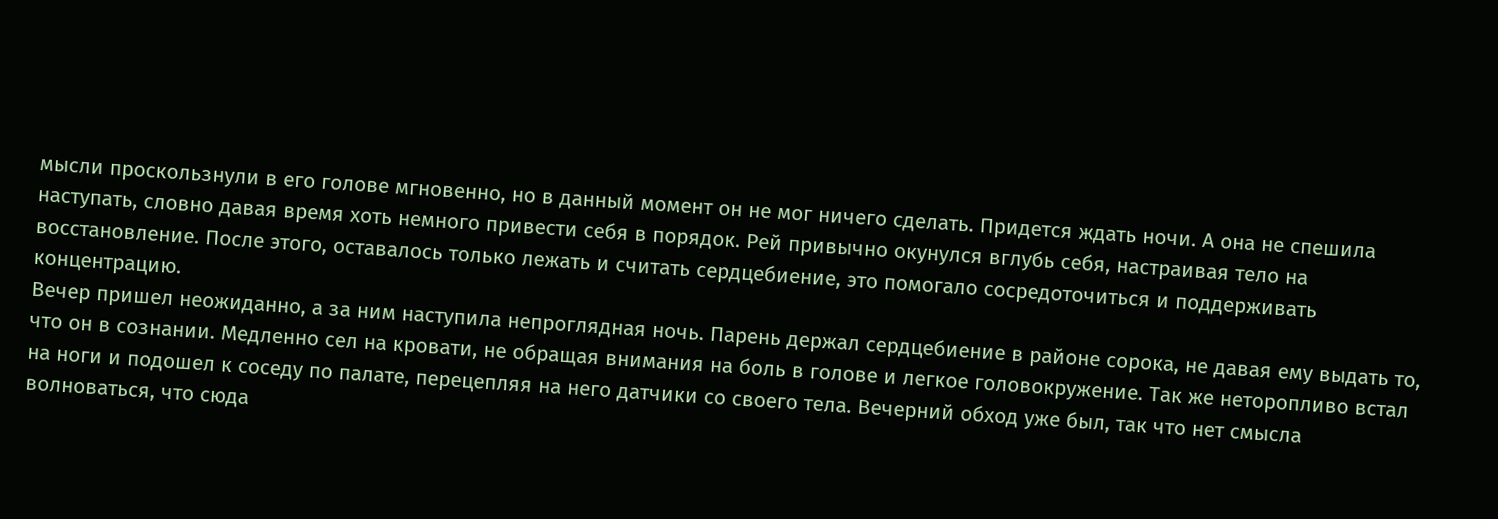мысли проскользнули в его голове мгновенно, но в данный момент он не мог ничего сделать. Придется ждать ночи. А она не спешила наступать, словно давая время хоть немного привести себя в порядок. Рей привычно окунулся вглубь себя, настраивая тело на восстановление. После этого, оставалось только лежать и считать сердцебиение, это помогало сосредоточиться и поддерживать концентрацию.
Вечер пришел неожиданно, а за ним наступила непроглядная ночь. Парень держал сердцебиение в районе сорока, не давая ему выдать то, что он в сознании. Медленно сел на кровати, не обращая внимания на боль в голове и легкое головокружение. Так же неторопливо встал на ноги и подошел к соседу по палате, перецепляя на него датчики со своего тела. Вечерний обход уже был, так что нет смысла волноваться, что сюда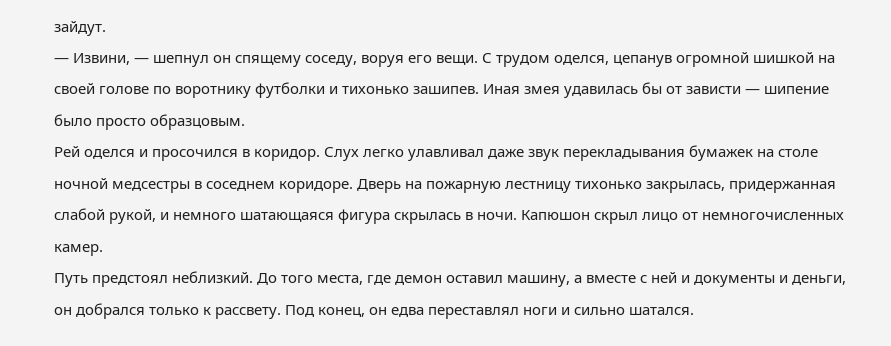зайдут.
— Извини, — шепнул он спящему соседу, воруя его вещи. С трудом оделся, цепанув огромной шишкой на своей голове по воротнику футболки и тихонько зашипев. Иная змея удавилась бы от зависти — шипение было просто образцовым.
Рей оделся и просочился в коридор. Слух легко улавливал даже звук перекладывания бумажек на столе ночной медсестры в соседнем коридоре. Дверь на пожарную лестницу тихонько закрылась, придержанная слабой рукой, и немного шатающаяся фигура скрылась в ночи. Капюшон скрыл лицо от немногочисленных камер.
Путь предстоял неблизкий. До того места, где демон оставил машину, а вместе с ней и документы и деньги, он добрался только к рассвету. Под конец, он едва переставлял ноги и сильно шатался.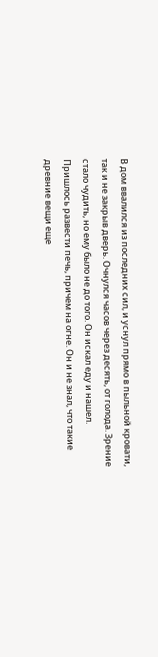В дом ввалился из последних сил, и уснул прямо в пыльной кровати, так и не закрыв дверь. Очнулся часов через десять, от голода. Зрение стало чудить, но ему было не до того. Он искал еду и нашел. Пришлось развести печь, причем на огне. Он и не знал, что такие древние вещи еще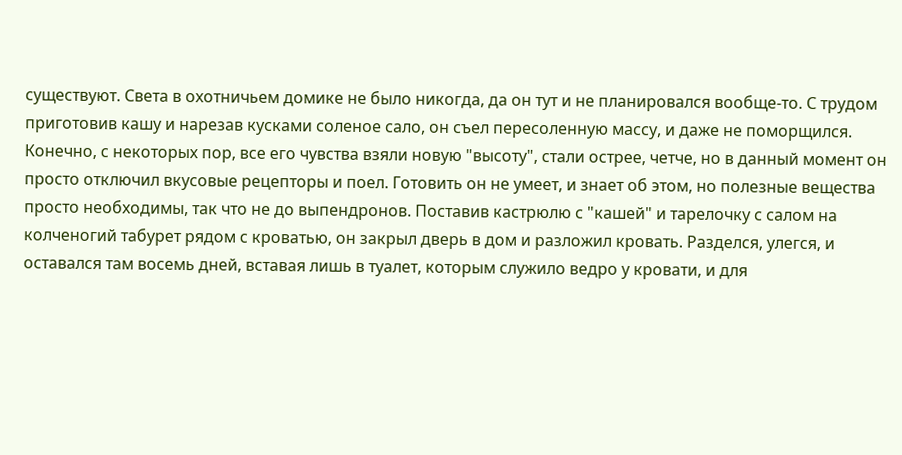существуют. Света в охотничьем домике не было никогда, да он тут и не планировался вообще-то. С трудом приготовив кашу и нарезав кусками соленое сало, он съел пересоленную массу, и даже не поморщился. Конечно, с некоторых пор, все его чувства взяли новую "высоту", стали острее, четче, но в данный момент он просто отключил вкусовые рецепторы и поел. Готовить он не умеет, и знает об этом, но полезные вещества просто необходимы, так что не до выпендронов. Поставив кастрюлю с "кашей" и тарелочку с салом на колченогий табурет рядом с кроватью, он закрыл дверь в дом и разложил кровать. Разделся, улегся, и оставался там восемь дней, вставая лишь в туалет, которым служило ведро у кровати, и для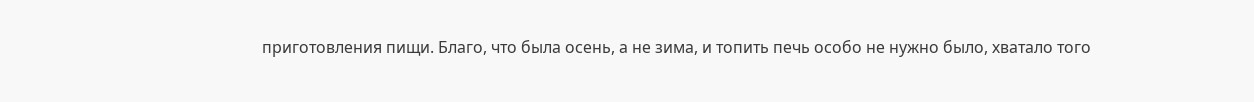приготовления пищи. Благо, что была осень, а не зима, и топить печь особо не нужно было, хватало того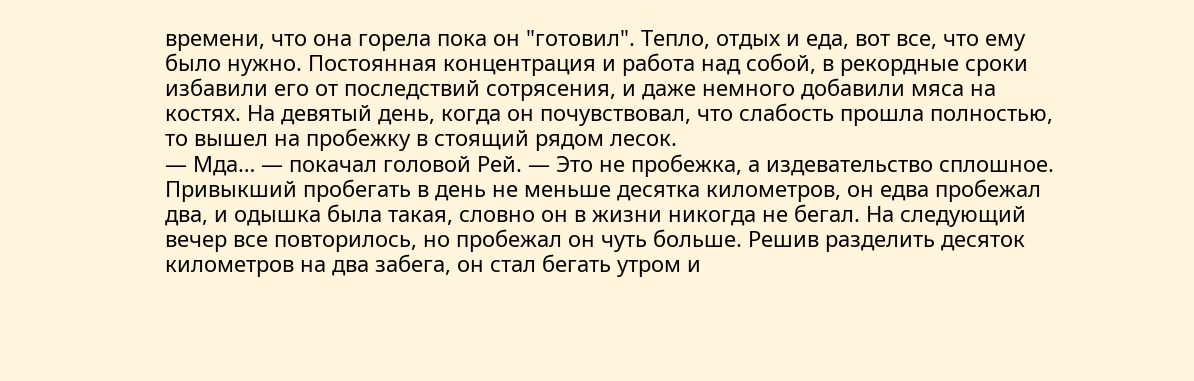времени, что она горела пока он "готовил". Тепло, отдых и еда, вот все, что ему было нужно. Постоянная концентрация и работа над собой, в рекордные сроки избавили его от последствий сотрясения, и даже немного добавили мяса на костях. На девятый день, когда он почувствовал, что слабость прошла полностью, то вышел на пробежку в стоящий рядом лесок.
— Мда… — покачал головой Рей. — Это не пробежка, а издевательство сплошное.
Привыкший пробегать в день не меньше десятка километров, он едва пробежал два, и одышка была такая, словно он в жизни никогда не бегал. На следующий вечер все повторилось, но пробежал он чуть больше. Решив разделить десяток километров на два забега, он стал бегать утром и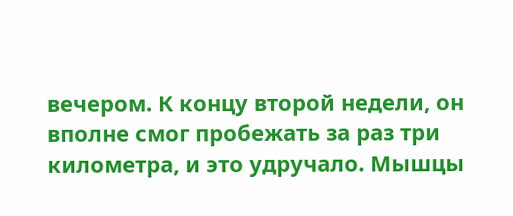вечером. К концу второй недели, он вполне смог пробежать за раз три километра, и это удручало. Мышцы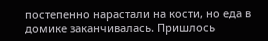постепенно нарастали на кости, но еда в домике заканчивалась. Пришлось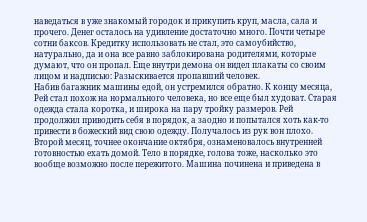наведаться в уже знакомый городок и прикупить круп, масла, сала и прочего. Денег осталось на удивление достаточно много. Почти четыре сотни баксов. Кредитку использовать не стал, это самоубийство, натурально, да и она все равно заблокирована родителями, которые думают, что он пропал. Еще внутри демона он видел плакаты со своим лицом и надписью: Разыскивается пропавший человек.
Набив багажник машины едой, он устремился обратно. К концу месяца, Рей стал похож на нормального человека, но все еще был худоват. Старая одежда стала коротка, и широка на пару тройку размеров. Рей продолжил приводить себя в порядок, а заодно и попытался хоть как-то привести в божеский вид свою одежду. Получалось из рук вон плохо.
Второй месяц, точнее окончание октября, ознаменовалось внутренней готовностью ехать домой. Тело в порядке, голова тоже, насколько это вообще возможно после пережитого. Машина починена и приведена в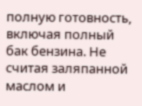полную готовность, включая полный бак бензина. Не считая заляпанной маслом и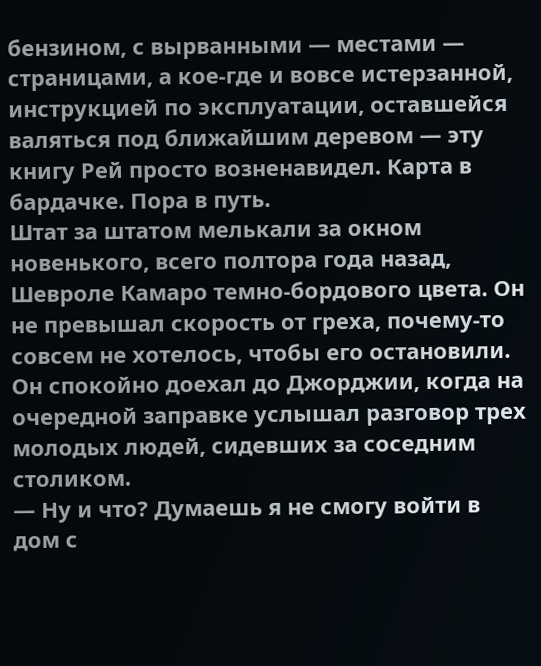бензином, с вырванными — местами — страницами, а кое-где и вовсе истерзанной, инструкцией по эксплуатации, оставшейся валяться под ближайшим деревом — эту книгу Рей просто возненавидел. Карта в бардачке. Пора в путь.
Штат за штатом мелькали за окном новенького, всего полтора года назад, Шевроле Камаро темно-бордового цвета. Он не превышал скорость от греха, почему-то совсем не хотелось, чтобы его остановили. Он спокойно доехал до Джорджии, когда на очередной заправке услышал разговор трех молодых людей, сидевших за соседним столиком.
— Ну и что? Думаешь я не смогу войти в дом с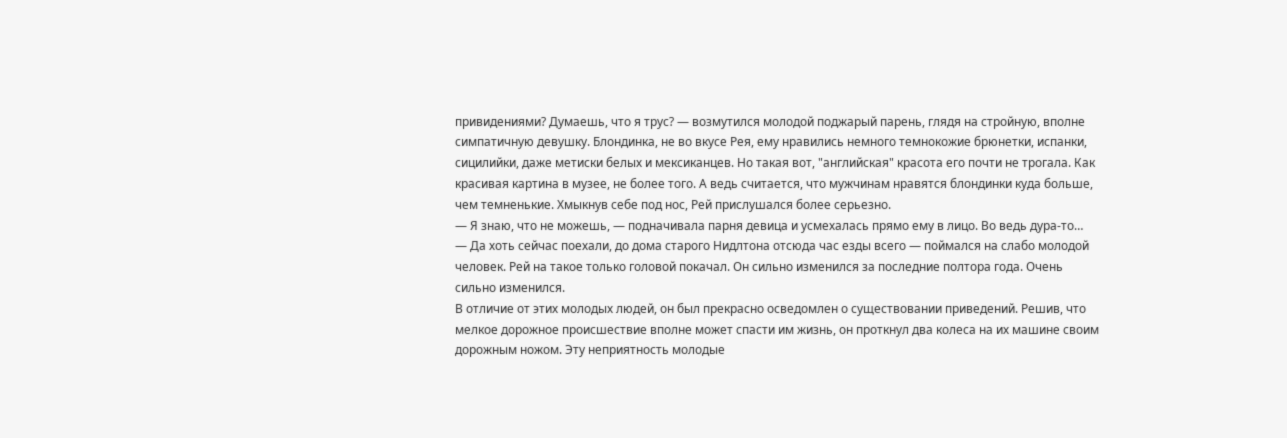привидениями? Думаешь, что я трус? — возмутился молодой поджарый парень, глядя на стройную, вполне симпатичную девушку. Блондинка, не во вкусе Рея, ему нравились немного темнокожие брюнетки, испанки, сицилийки, даже метиски белых и мексиканцев. Но такая вот, "английская" красота его почти не трогала. Как красивая картина в музее, не более того. А ведь считается, что мужчинам нравятся блондинки куда больше, чем темненькие. Хмыкнув себе под нос, Рей прислушался более серьезно.
— Я знаю, что не можешь, — подначивала парня девица и усмехалась прямо ему в лицо. Во ведь дура-то…
— Да хоть сейчас поехали, до дома старого Нидлтона отсюда час езды всего — поймался на слабо молодой человек. Рей на такое только головой покачал. Он сильно изменился за последние полтора года. Очень сильно изменился.
В отличие от этих молодых людей, он был прекрасно осведомлен о существовании приведений. Решив, что мелкое дорожное происшествие вполне может спасти им жизнь, он проткнул два колеса на их машине своим дорожным ножом. Эту неприятность молодые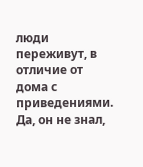люди переживут, в отличие от дома с приведениями. Да, он не знал,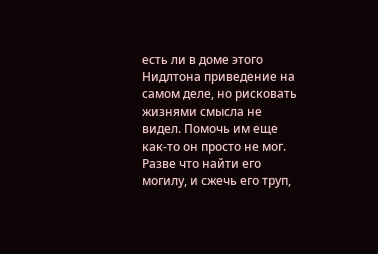есть ли в доме этого Нидлтона приведение на самом деле, но рисковать жизнями смысла не видел. Помочь им еще как-то он просто не мог. Разве что найти его могилу, и сжечь его труп,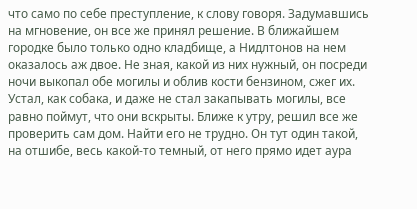что само по себе преступление, к слову говоря. Задумавшись на мгновение, он все же принял решение. В ближайшем городке было только одно кладбище, а Нидлтонов на нем оказалось аж двое. Не зная, какой из них нужный, он посреди ночи выкопал обе могилы и облив кости бензином, сжег их. Устал, как собака, и даже не стал закапывать могилы, все равно поймут, что они вскрыты. Ближе к утру, решил все же проверить сам дом. Найти его не трудно. Он тут один такой, на отшибе, весь какой-то темный, от него прямо идет аура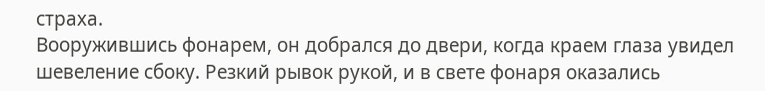страха.
Вооружившись фонарем, он добрался до двери, когда краем глаза увидел шевеление сбоку. Резкий рывок рукой, и в свете фонаря оказались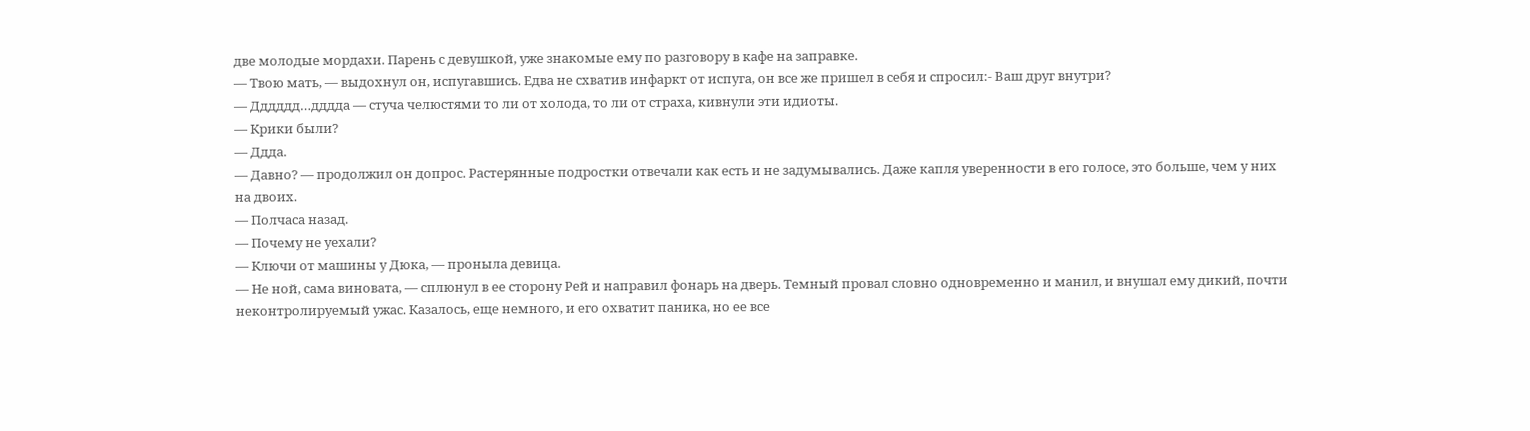две молодые мордахи. Парень с девушкой, уже знакомые ему по разговору в кафе на заправке.
— Твою мать, — выдохнул он, испугавшись. Едва не схватив инфаркт от испуга, он все же пришел в себя и спросил:- Ваш друг внутри?
— Дддддд…дддда — стуча челюстями то ли от холода, то ли от страха, кивнули эти идиоты.
— Крики были?
— Ддда.
— Давно? — продолжил он допрос. Растерянные подростки отвечали как есть и не задумывались. Даже капля уверенности в его голосе, это больше, чем у них на двоих.
— Полчаса назад.
— Почему не уехали?
— Ключи от машины у Дюка, — проныла девица.
— Не ной, сама виновата, — сплюнул в ее сторону Рей и направил фонарь на дверь. Темный провал словно одновременно и манил, и внушал ему дикий, почти неконтролируемый ужас. Казалось, еще немного, и его охватит паника, но ее все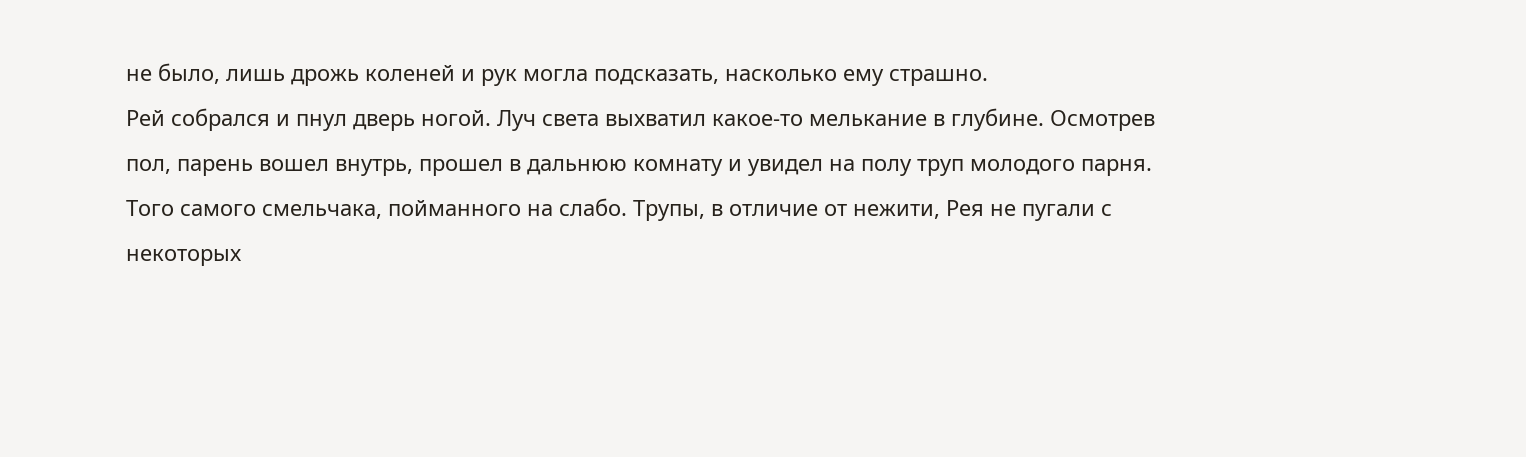не было, лишь дрожь коленей и рук могла подсказать, насколько ему страшно.
Рей собрался и пнул дверь ногой. Луч света выхватил какое-то мелькание в глубине. Осмотрев пол, парень вошел внутрь, прошел в дальнюю комнату и увидел на полу труп молодого парня. Того самого смельчака, пойманного на слабо. Трупы, в отличие от нежити, Рея не пугали с некоторых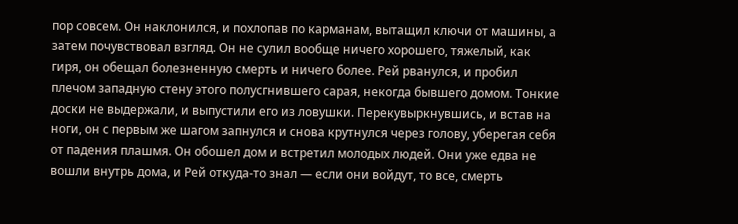пор совсем. Он наклонился, и похлопав по карманам, вытащил ключи от машины, а затем почувствовал взгляд. Он не сулил вообще ничего хорошего, тяжелый, как гиря, он обещал болезненную смерть и ничего более. Рей рванулся, и пробил плечом западную стену этого полусгнившего сарая, некогда бывшего домом. Тонкие доски не выдержали, и выпустили его из ловушки. Перекувыркнувшись, и встав на ноги, он с первым же шагом запнулся и снова крутнулся через голову, уберегая себя от падения плашмя. Он обошел дом и встретил молодых людей. Они уже едва не вошли внутрь дома, и Рей откуда-то знал — если они войдут, то все, смерть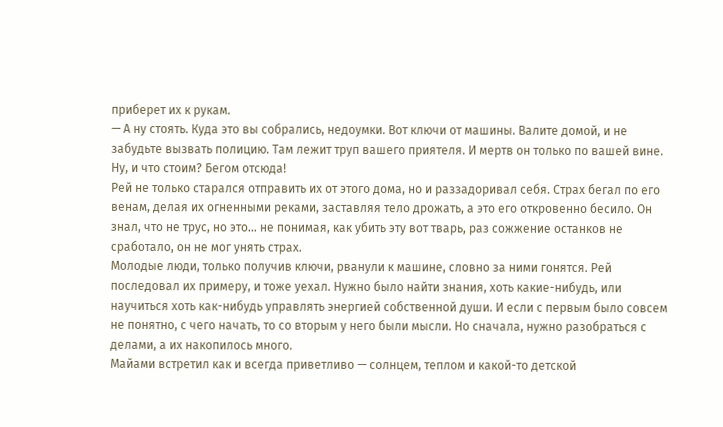приберет их к рукам.
— А ну стоять. Куда это вы собрались, недоумки. Вот ключи от машины. Валите домой, и не забудьте вызвать полицию. Там лежит труп вашего приятеля. И мертв он только по вашей вине. Ну, и что стоим? Бегом отсюда!
Рей не только старался отправить их от этого дома, но и раззадоривал себя. Страх бегал по его венам, делая их огненными реками, заставляя тело дрожать, а это его откровенно бесило. Он знал, что не трус, но это… не понимая, как убить эту вот тварь, раз сожжение останков не сработало, он не мог унять страх.
Молодые люди, только получив ключи, рванули к машине, словно за ними гонятся. Рей последовал их примеру, и тоже уехал. Нужно было найти знания, хоть какие-нибудь, или научиться хоть как-нибудь управлять энергией собственной души. И если с первым было совсем не понятно, с чего начать, то со вторым у него были мысли. Но сначала, нужно разобраться с делами, а их накопилось много.
Майами встретил как и всегда приветливо — солнцем, теплом и какой-то детской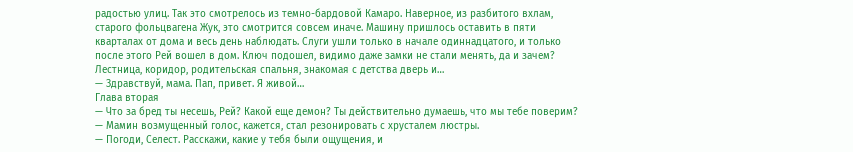радостью улиц. Так это смотрелось из темно-бардовой Камаро. Наверное, из разбитого вхлам, старого фольцвагена Жук, это смотрится совсем иначе. Машину пришлось оставить в пяти кварталах от дома и весь день наблюдать. Слуги ушли только в начале одиннадцатого, и только после этого Рей вошел в дом. Ключ подошел, видимо даже замки не стали менять, да и зачем?
Лестница, коридор, родительская спальня, знакомая с детства дверь и…
— Здравствуй, мама. Пап, привет. Я живой…
Глава вторая
— Что за бред ты несешь, Рей? Какой еще демон? Ты действительно думаешь, что мы тебе поверим? — Мамин возмущенный голос, кажется, стал резонировать с хрусталем люстры.
— Погоди, Селест. Расскажи, какие у тебя были ощущения, и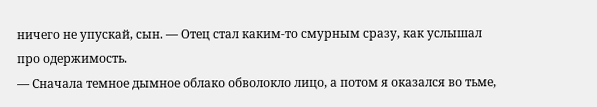ничего не упускай, сын. — Отец стал каким-то смурным сразу, как услышал про одержимость.
— Сначала темное дымное облако обволокло лицо, а потом я оказался во тьме,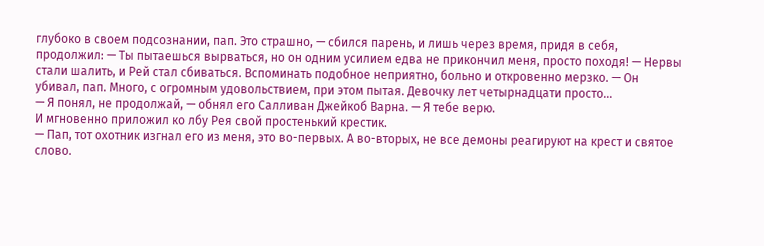глубоко в своем подсознании, пап. Это страшно, — сбился парень, и лишь через время, придя в себя, продолжил: — Ты пытаешься вырваться, но он одним усилием едва не прикончил меня, просто походя! — Нервы стали шалить, и Рей стал сбиваться. Вспоминать подобное неприятно, больно и откровенно мерзко. — Он убивал, пап. Много, с огромным удовольствием, при этом пытая. Девочку лет четырнадцати просто…
— Я понял, не продолжай, — обнял его Салливан Джейкоб Варна. — Я тебе верю.
И мгновенно приложил ко лбу Рея свой простенький крестик.
— Пап, тот охотник изгнал его из меня, это во-первых. А во-вторых, не все демоны реагируют на крест и святое слово.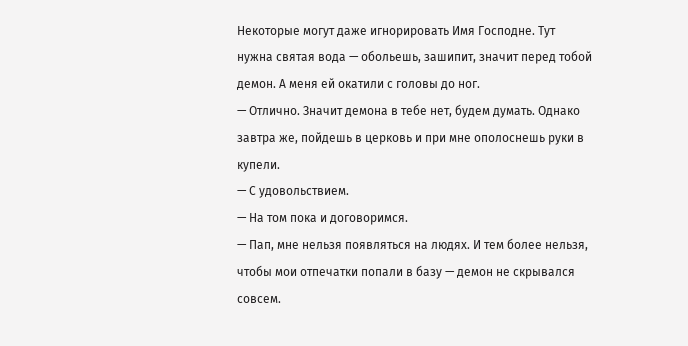Некоторые могут даже игнорировать Имя Господне. Тут нужна святая вода — обольешь, зашипит, значит перед тобой демон. А меня ей окатили с головы до ног.
— Отлично. Значит демона в тебе нет, будем думать. Однако завтра же, пойдешь в церковь и при мне ополоснешь руки в купели.
— С удовольствием.
— На том пока и договоримся.
— Пап, мне нельзя появляться на людях. И тем более нельзя, чтобы мои отпечатки попали в базу — демон не скрывался совсем.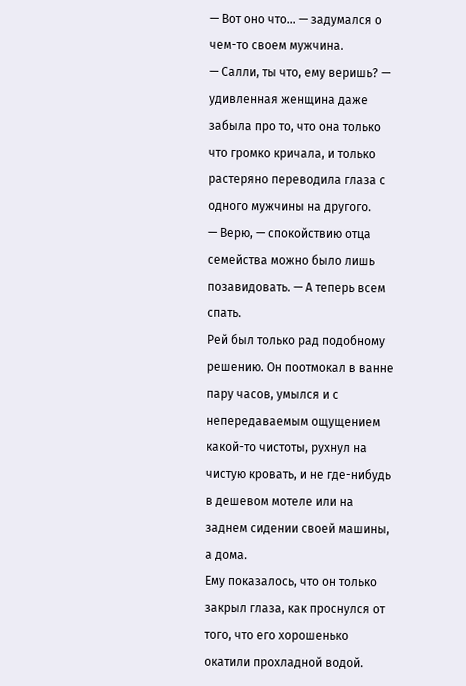— Вот оно что… — задумался о чем-то своем мужчина.
— Салли, ты что, ему веришь? — удивленная женщина даже забыла про то, что она только что громко кричала, и только растеряно переводила глаза с одного мужчины на другого.
— Верю, — спокойствию отца семейства можно было лишь позавидовать. — А теперь всем спать.
Рей был только рад подобному решению. Он поотмокал в ванне пару часов, умылся и с непередаваемым ощущением какой-то чистоты, рухнул на чистую кровать, и не где-нибудь в дешевом мотеле или на заднем сидении своей машины, а дома.
Ему показалось, что он только закрыл глаза, как проснулся от того, что его хорошенько окатили прохладной водой.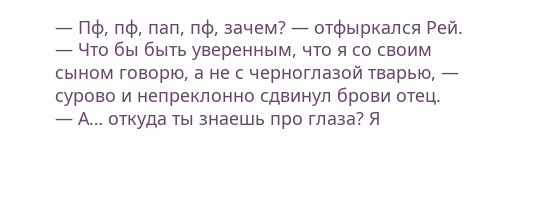— Пф, пф, пап, пф, зачем? — отфыркался Рей.
— Что бы быть уверенным, что я со своим сыном говорю, а не с черноглазой тварью, — сурово и непреклонно сдвинул брови отец.
— А… откуда ты знаешь про глаза? Я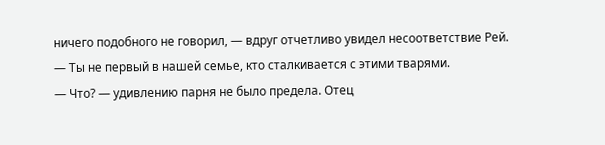ничего подобного не говорил, — вдруг отчетливо увидел несоответствие Рей.
— Ты не первый в нашей семье, кто сталкивается с этими тварями.
— Что? — удивлению парня не было предела. Отец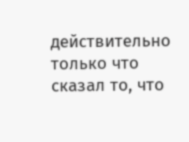действительно только что сказал то, что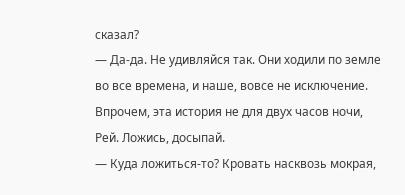сказал?
— Да-да. Не удивляйся так. Они ходили по земле во все времена, и наше, вовсе не исключение. Впрочем, эта история не для двух часов ночи, Рей. Ложись, досыпай.
— Куда ложиться-то? Кровать насквозь мокрая,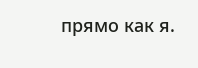прямо как я.